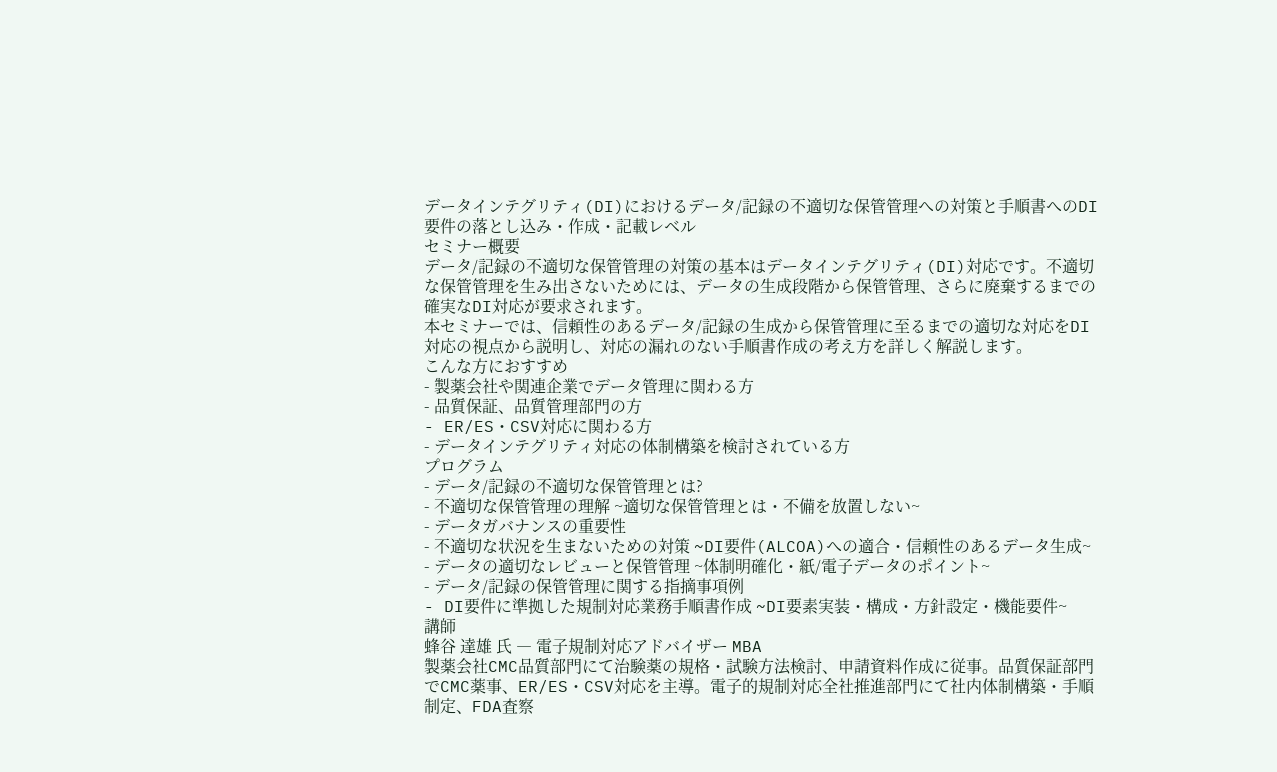データインテグリティ(DI)におけるデータ/記録の不適切な保管管理への対策と手順書へのDI要件の落とし込み・作成・記載レベル
セミナー概要
データ/記録の不適切な保管管理の対策の基本はデータインテグリティ(DI)対応です。不適切な保管管理を生み出さないためには、データの生成段階から保管管理、さらに廃棄するまでの確実なDI対応が要求されます。
本セミナーでは、信頼性のあるデータ/記録の生成から保管管理に至るまでの適切な対応をDI対応の視点から説明し、対応の漏れのない手順書作成の考え方を詳しく解説します。
こんな方におすすめ
- 製薬会社や関連企業でデータ管理に関わる方
- 品質保証、品質管理部門の方
- ER/ES・CSV対応に関わる方
- データインテグリティ対応の体制構築を検討されている方
プログラム
- データ/記録の不適切な保管管理とは?
- 不適切な保管管理の理解 ~適切な保管管理とは・不備を放置しない~
- データガバナンスの重要性
- 不適切な状況を生まないための対策 ~DI要件(ALCOA)への適合・信頼性のあるデータ生成~
- データの適切なレビューと保管管理 ~体制明確化・紙/電子データのポイント~
- データ/記録の保管管理に関する指摘事項例
- DI要件に準拠した規制対応業務手順書作成 ~DI要素実装・構成・方針設定・機能要件~
講師
蜂谷 達雄 氏 ― 電子規制対応アドバイザー MBA
製薬会社CMC品質部門にて治験薬の規格・試験方法検討、申請資料作成に従事。品質保証部門でCMC薬事、ER/ES・CSV対応を主導。電子的規制対応全社推進部門にて社内体制構築・手順制定、FDA査察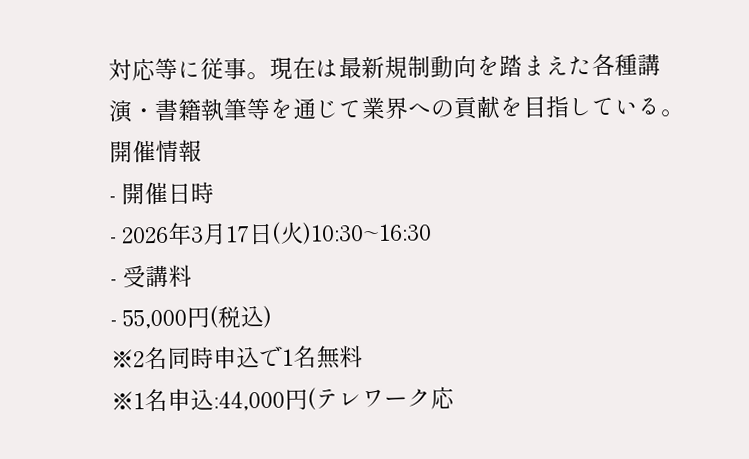対応等に従事。現在は最新規制動向を踏まえた各種講演・書籍執筆等を通じて業界への貢献を目指している。
開催情報
- 開催日時
- 2026年3月17日(火)10:30~16:30
- 受講料
- 55,000円(税込)
※2名同時申込で1名無料
※1名申込:44,000円(テレワーク応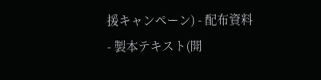援キャンペーン) - 配布資料
- 製本テキスト(開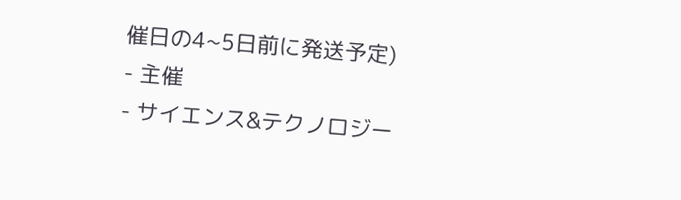催日の4~5日前に発送予定)
- 主催
- サイエンス&テクノロジー